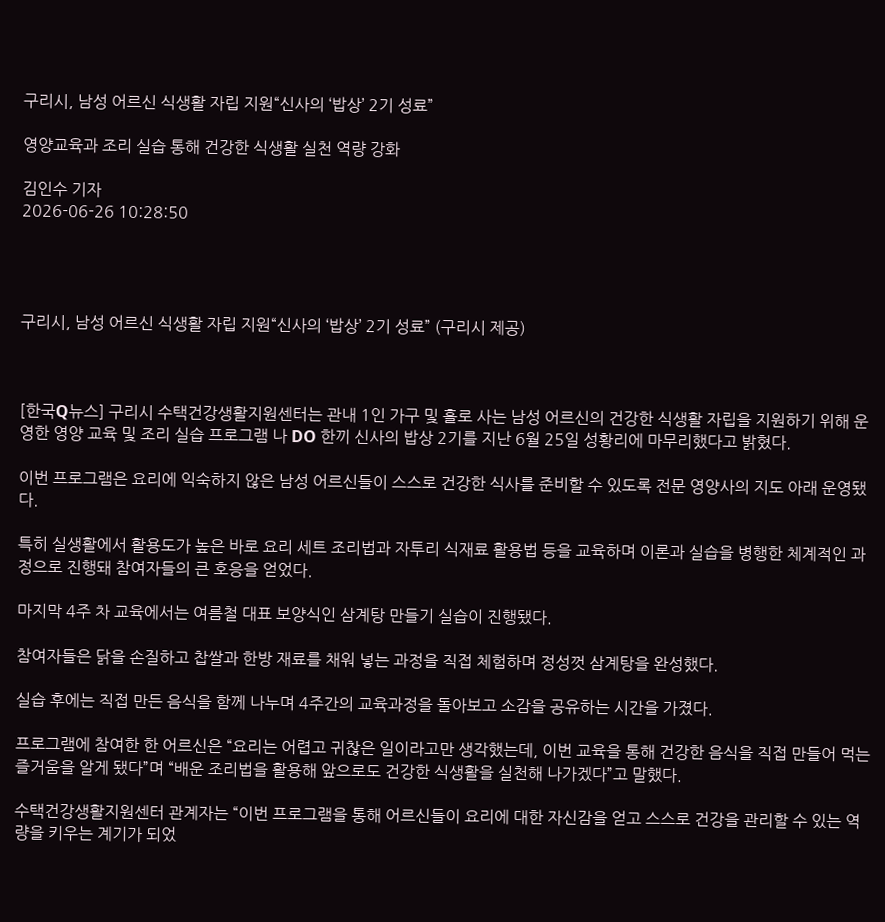구리시, 남성 어르신 식생활 자립 지원“신사의 ‘밥상’ 2기 성료”

영양교육과 조리 실습 통해 건강한 식생활 실천 역량 강화

김인수 기자
2026-06-26 10:28:50




구리시, 남성 어르신 식생활 자립 지원“신사의 ‘밥상’ 2기 성료” (구리시 제공)



[한국Q뉴스] 구리시 수택건강생활지원센터는 관내 1인 가구 및 홀로 사는 남성 어르신의 건강한 식생활 자립을 지원하기 위해 운영한 영양 교육 및 조리 실습 프로그램 나 DO 한끼 신사의 밥상 2기를 지난 6월 25일 성황리에 마무리했다고 밝혔다.

이번 프로그램은 요리에 익숙하지 않은 남성 어르신들이 스스로 건강한 식사를 준비할 수 있도록 전문 영양사의 지도 아래 운영됐다.

특히 실생활에서 활용도가 높은 바로 요리 세트 조리법과 자투리 식재료 활용법 등을 교육하며 이론과 실습을 병행한 체계적인 과정으로 진행돼 참여자들의 큰 호응을 얻었다.

마지막 4주 차 교육에서는 여름철 대표 보양식인 삼계탕 만들기 실습이 진행됐다.

참여자들은 닭을 손질하고 찹쌀과 한방 재료를 채워 넣는 과정을 직접 체험하며 정성껏 삼계탕을 완성했다.

실습 후에는 직접 만든 음식을 함께 나누며 4주간의 교육과정을 돌아보고 소감을 공유하는 시간을 가졌다.

프로그램에 참여한 한 어르신은 “요리는 어렵고 귀찮은 일이라고만 생각했는데, 이번 교육을 통해 건강한 음식을 직접 만들어 먹는 즐거움을 알게 됐다”며 “배운 조리법을 활용해 앞으로도 건강한 식생활을 실천해 나가겠다”고 말했다.

수택건강생활지원센터 관계자는 “이번 프로그램을 통해 어르신들이 요리에 대한 자신감을 얻고 스스로 건강을 관리할 수 있는 역량을 키우는 계기가 되었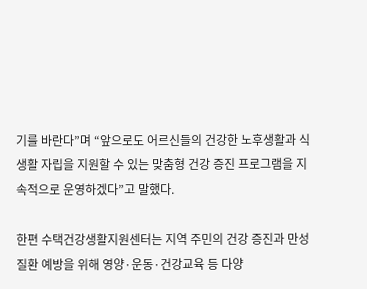기를 바란다”며 “앞으로도 어르신들의 건강한 노후생활과 식생활 자립을 지원할 수 있는 맞춤형 건강 증진 프로그램을 지속적으로 운영하겠다”고 말했다.

한편 수택건강생활지원센터는 지역 주민의 건강 증진과 만성질환 예방을 위해 영양·운동·건강교육 등 다양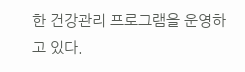한 건강관리 프로그램을 운영하고 있다.